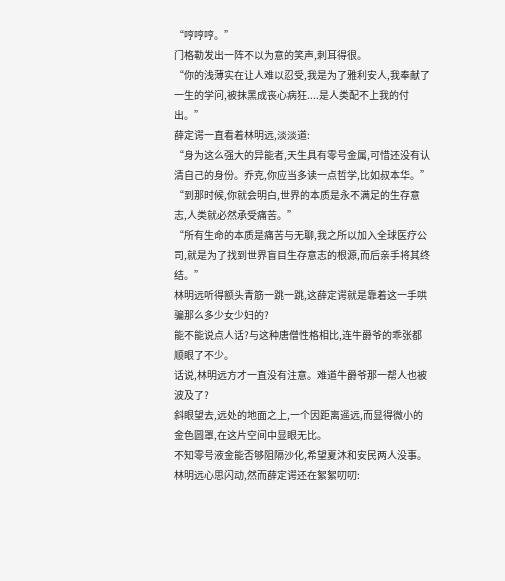“哼哼哼。”
门格勒发出一阵不以为意的笑声,刺耳得很。
“你的浅薄实在让人难以忍受,我是为了雅利安人,我奉献了一生的学问,被抹黑成丧心病狂....是人类配不上我的付出。”
薛定谔一直看着林明远,淡淡道:
“身为这么强大的异能者,天生具有零号金属,可惜还没有认清自己的身份。乔克,你应当多读一点哲学,比如叔本华。”
“到那时候,你就会明白,世界的本质是永不满足的生存意志,人类就必然承受痛苦。”
“所有生命的本质是痛苦与无聊,我之所以加入全球医疗公司,就是为了找到世界盲目生存意志的根源,而后亲手将其终结。”
林明远听得额头青筋一跳一跳,这薛定谔就是靠着这一手哄骗那么多少女少妇的?
能不能说点人话?与这种唐僧性格相比,连牛爵爷的乖张都顺眼了不少。
话说,林明远方才一直没有注意。难道牛爵爷那一帮人也被波及了?
斜眼望去,远处的地面之上,一个因距离遥远,而显得微小的金色圆罩,在这片空间中显眼无比。
不知零号液金能否够阻隔沙化,希望夏沐和安民两人没事。
林明远心思闪动,然而薛定谔还在絮絮叨叨: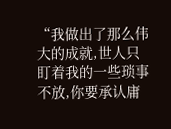“我做出了那么伟大的成就,世人只盯着我的一些琐事不放,你要承认庸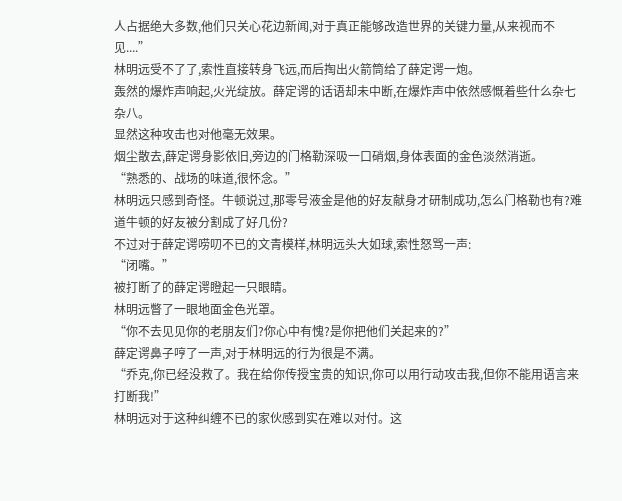人占据绝大多数,他们只关心花边新闻,对于真正能够改造世界的关键力量,从来视而不见....”
林明远受不了了,索性直接转身飞远,而后掏出火箭筒给了薛定谔一炮。
轰然的爆炸声响起,火光绽放。薛定谔的话语却未中断,在爆炸声中依然感慨着些什么杂七杂八。
显然这种攻击也对他毫无效果。
烟尘散去,薛定谔身影依旧,旁边的门格勒深吸一口硝烟,身体表面的金色淡然消逝。
“熟悉的、战场的味道,很怀念。”
林明远只感到奇怪。牛顿说过,那零号液金是他的好友献身才研制成功,怎么门格勒也有?难道牛顿的好友被分割成了好几份?
不过对于薛定谔唠叨不已的文青模样,林明远头大如球,索性怒骂一声:
“闭嘴。”
被打断了的薛定谔瞪起一只眼睛。
林明远瞥了一眼地面金色光罩。
“你不去见见你的老朋友们?你心中有愧?是你把他们关起来的?”
薛定谔鼻子哼了一声,对于林明远的行为很是不满。
“乔克,你已经没救了。我在给你传授宝贵的知识,你可以用行动攻击我,但你不能用语言来打断我!”
林明远对于这种纠缠不已的家伙感到实在难以对付。这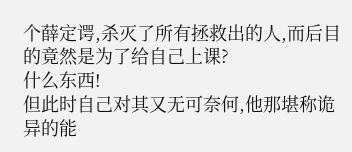个薛定谔,杀灭了所有拯救出的人,而后目的竟然是为了给自己上课?
什么东西!
但此时自己对其又无可奈何,他那堪称诡异的能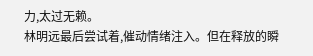力,太过无赖。
林明远最后尝试着,催动情绪注入。但在释放的瞬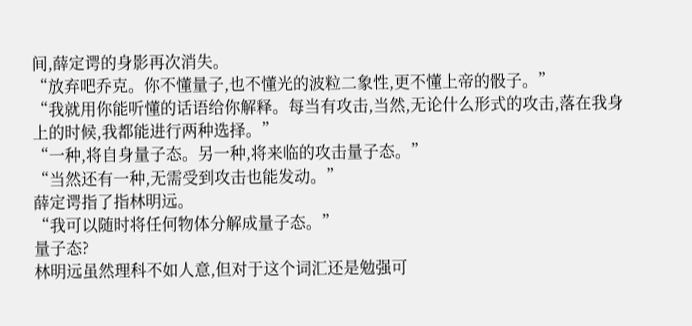间,薛定谔的身影再次消失。
“放弃吧乔克。你不懂量子,也不懂光的波粒二象性,更不懂上帝的骰子。”
“我就用你能听懂的话语给你解释。每当有攻击,当然,无论什么形式的攻击,落在我身上的时候,我都能进行两种选择。”
“一种,将自身量子态。另一种,将来临的攻击量子态。”
“当然还有一种,无需受到攻击也能发动。”
薛定谔指了指林明远。
“我可以随时将任何物体分解成量子态。”
量子态?
林明远虽然理科不如人意,但对于这个词汇还是勉强可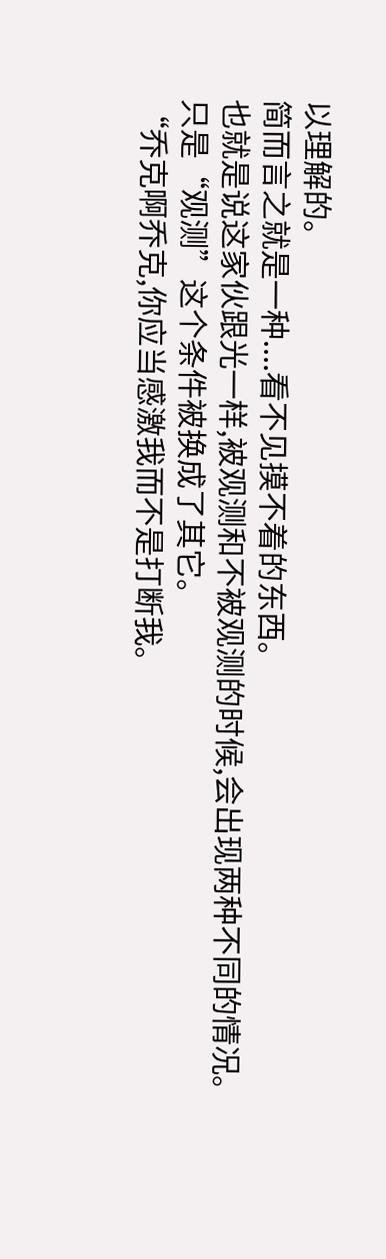以理解的。
简而言之就是一种....看不见摸不着的东西。
也就是说这家伙跟光一样,被观测和不被观测的时候,会出现两种不同的情况。
只是“观测”这个条件被换成了其它。
“乔克啊乔克,你应当感激我而不是打断我。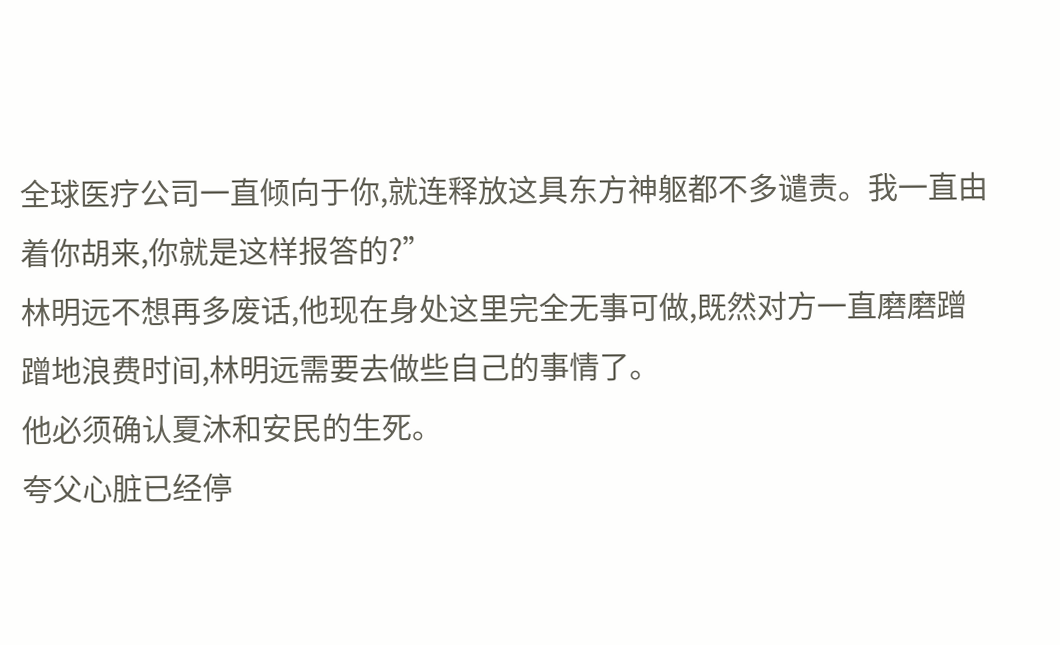全球医疗公司一直倾向于你,就连释放这具东方神躯都不多谴责。我一直由着你胡来,你就是这样报答的?”
林明远不想再多废话,他现在身处这里完全无事可做,既然对方一直磨磨蹭蹭地浪费时间,林明远需要去做些自己的事情了。
他必须确认夏沐和安民的生死。
夸父心脏已经停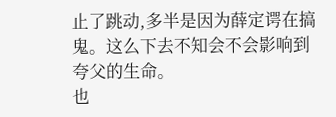止了跳动,多半是因为薛定谔在搞鬼。这么下去不知会不会影响到夸父的生命。
也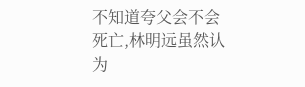不知道夸父会不会死亡,林明远虽然认为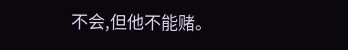不会,但他不能赌。